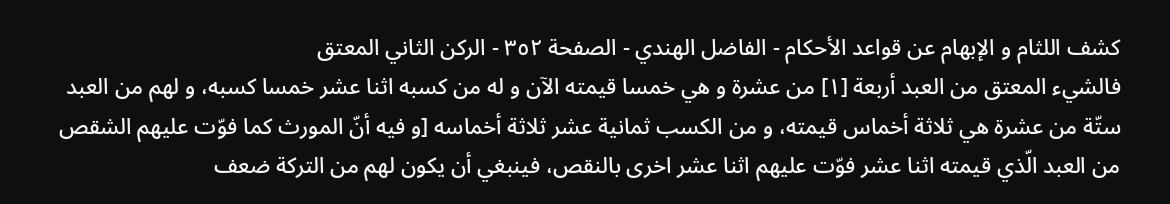كشف اللثام و الإبهام عن قواعد الأحكام - الفاضل الهندي - الصفحة ٣٥٢ - الركن الثاني المعتق
فالشيء المعتق من العبد أربعة [١] من عشرة و هي خمسا قيمته الآن و له من كسبه اثنا عشر خمسا كسبه، و لهم من العبد ستّة من عشرة هي ثلاثة أخماس قيمته، و من الكسب ثمانية عشر ثلاثة أخماسه [و فيه أنّ المورث كما فوّت عليهم الشقص من العبد الّذي قيمته اثنا عشر فوّت عليهم اثنا عشر اخرى بالنقص، فينبغي أن يكون لهم من التركة ضعف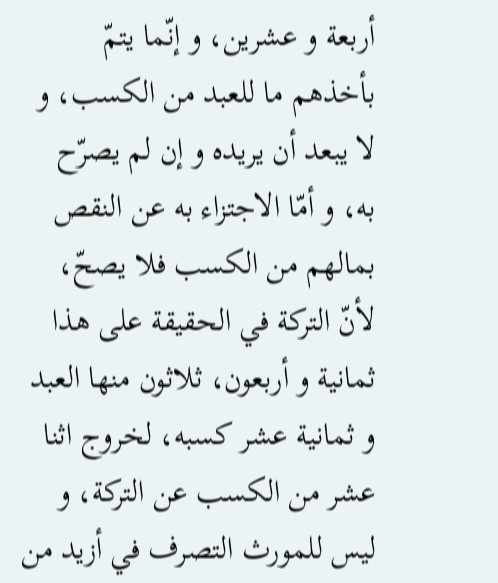أربعة و عشرين، و إنّما يتمّ بأخذهم ما للعبد من الكسب، و لا يبعد أن يريده و إن لم يصرّح به، و أمّا الاجتزاء به عن النقص بمالهم من الكسب فلا يصحّ، لأنّ التركة في الحقيقة على هذا ثمانية و أربعون، ثلاثون منها العبد و ثمانية عشر كسبه، لخروج اثنا عشر من الكسب عن التركة، و ليس للمورث التصرف في أزيد من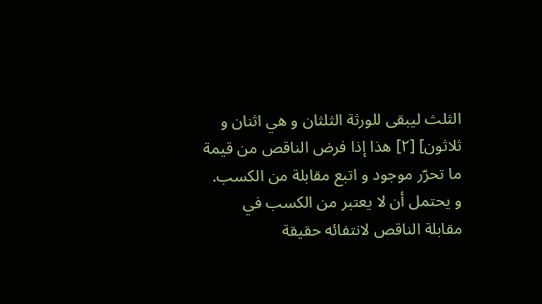الثلث ليبقى للورثة الثلثان و هي اثنان و ثلاثون] [٢] هذا إذا فرض الناقص من قيمة ما تحرّر موجود و اتبع مقابلة من الكسب.
و يحتمل أن لا يعتبر من الكسب في مقابلة الناقص لانتفائه حقيقة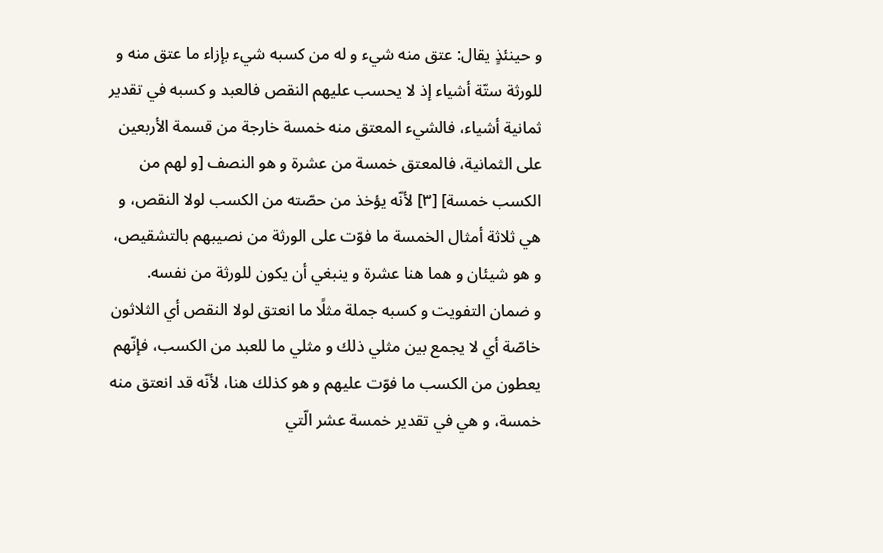و حينئذٍ يقال: عتق منه شيء و له من كسبه شيء بإزاء ما عتق منه و للورثة ستّة أشياء إذ لا يحسب عليهم النقص فالعبد و كسبه في تقدير ثمانية أشياء، فالشيء المعتق منه خمسة خارجة من قسمة الأربعين على الثمانية، فالمعتق خمسة من عشرة و هو النصف [و لهم من الكسب خمسة] [٣] لأنّه يؤخذ من حصّته من الكسب لولا النقص، و هي ثلاثة أمثال الخمسة ما فوّت على الورثة من نصيبهم بالتشقيص، و هو شيئان و هما هنا عشرة و ينبغي أن يكون للورثة من نفسه.
و ضمان التفويت و كسبه جملة مثلًا ما انعتق لولا النقص أي الثلاثون خاصّة أي لا يجمع بين مثلي ذلك و مثلي ما للعبد من الكسب، فإنّهم يعطون من الكسب ما فوّت عليهم و هو كذلك هنا، لأنّه قد انعتق منه خمسة، و هي في تقدير خمسة عشر الّتي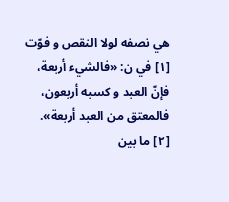هي نصفه لولا النقص و فوّت
[١] في ن: «فالشيء أربعة، فإنّ العبد و كسبه أربعون، فالمعتق من العبد أربعة».
[٢] ما بين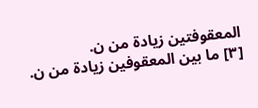المعقوفتين زيادة من ن.
[٣] ما بين المعقوفين زيادة من ن.